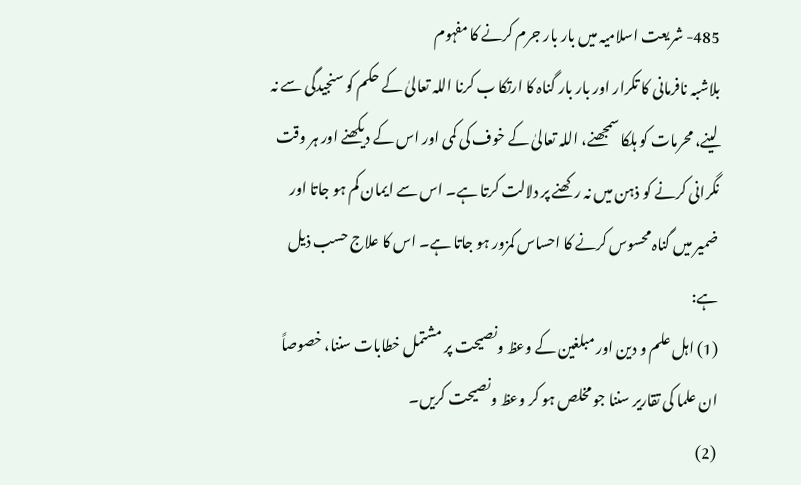485- شریعت اسلامیہ میں بار بار جرم کرنے کا مفہوم
بلاشبہ نافرمانی کا تکرار اور بار بار گناہ کا ارتکا ب کرنا اللہ تعالیٰ کے حکم کو سنجیدگی سے نہ لینے، محرمات کو ہلکا سمجھنے، اللہ تعالیٰ کے خوف کی کمی اور اس کے دیکھنے اور ہر وقت نگرانی کرنے کو ذہن میں نہ رکھنے پر دلالت کرتا ہے۔ اس سے ایمان کم ہو جاتا اور ضمیر میں گناہ محسوس کرنے کا احساس کمزور ہو جاتا ہے۔ اس کا علاج حسب ذیل ہے:
(1) اہل علم و دین اور مبلغین کے وعظ ونصیحت پر مشتمل خطابات سننا، خصوصاً ان علما کی تقاریر سننا جو مخلص ہو کر وعظ ونصیحت کریں۔
(2)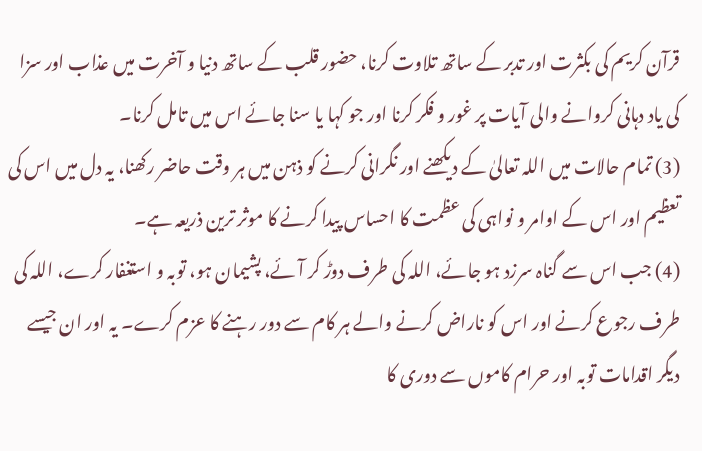قرآن کریم کی بکثرت اور تدبر کے ساتھ تلاوت کرنا، حضور قلب کے ساتھ دنیا و آخرت میں عذاب اور سزا کی یاد دہانی کروانے والی آیات پر غور و فکر کرنا اور جو کہا یا سنا جائے اس میں تامل کرنا۔
(3) تمام حالات میں اللہ تعالیٰ کے دیکھنے اور نگرانی کرنے کو ذہن میں ہر وقت حاضر رکھنا، یہ دل میں اس کی تعظیم اور اس کے اوامر و نواہی کی عظمت کا احساس پیدا کرنے کا موثر ترین ذریعہ ہے۔
(4) جب اس سے گناہ سرزد ہو جائے، اللہ کی طرف دوڑ کر آئے، پشیمان ہو، توبہ و استغفار کرے، اللہ کی طرف رجوع کرنے اور اس کو ناراض کرنے والے ہر کام سے دور رہنے کا عزم کرے۔ یہ اور ان جیسے دیگر اقدامات توبہ اور حرام کاموں سے دوری کا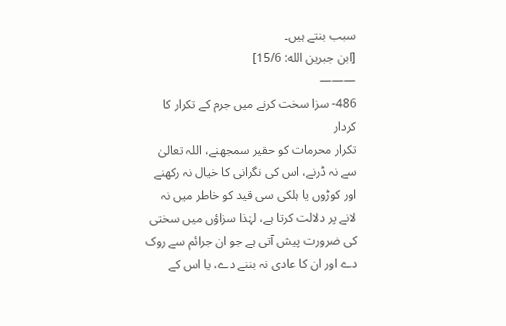سبب بنتے ہیں۔
[ابن جبرين الله: 15/6]
———
486- سزا سخت کرنے میں جرم کے تکرار کا کردار
تکرار محرمات کو حقیر سمجھنے، اللہ تعالیٰ سے نہ ڈرنے، اس کی نگرانی کا خیال نہ رکھنے اور کوڑوں یا ہلکی سی قید کو خاطر میں نہ لانے پر دلالت کرتا ہے، لہٰذا سزاؤں میں سختی کی ضرورت پیش آتی ہے جو ان جرائم سے روک دے اور ان کا عادی نہ بننے دے، یا اس کے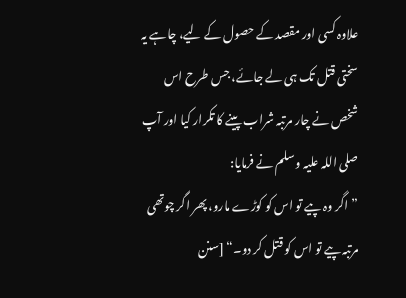علاوہ کسی اور مقصد کے حصول کے لیے، چاہے یہ سختی قتل تک ہی لے جائے، جس طرح اس شخص نے چار مرتبہ شراب پینے کا تکرار کیا اور آپ صلی اللہ علیہ وسلم نے فرمایا:
”اگر وہ پیے تو اس کو کوڑے مارو، پھر اگر چوتھی مرتبہ پیے تو اس کو قتل کر دو۔“ [سنن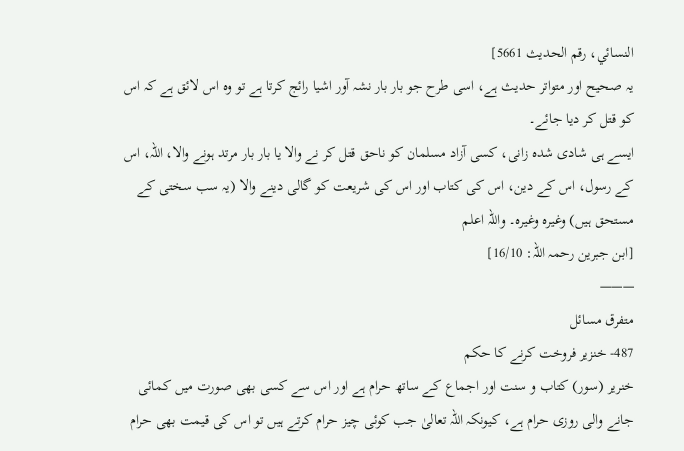النسائي، رقم الحديث 5661]
یہ صحیح اور متواتر حدیث ہے، اسی طرح جو بار بار نشہ آور اشیا رائج کرتا ہے تو وہ اس لائق ہے کہ اس کو قتل کر دیا جائے۔
ایسے ہی شادی شدہ زانی، کسی آزاد مسلمان کو ناحق قتل کر نے والا یا بار بار مرتد ہونے والا، اللہ، اس کے رسول، اس کے دین، اس کی کتاب اور اس کی شریعت کو گالی دینے والا (یہ سب سختی کے مستحق ہیں) وغیرہ وغیرہ۔ واللہ اعلم
[ابن جبرين رحمہ اللہ: 16/10]
———
متفرق مسائل
487- خنزیر فروخت کرنے کا حکم
خنریر (سور) کتاب و سنت اور اجماع کے ساتھ حرام ہے اور اس سے کسی بھی صورت میں کمائی جانے والی روزی حرام ہے، کیونکہ اللہ تعالیٰ جب کوئی چیز حرام کرتے ہیں تو اس کی قیمت بھی حرام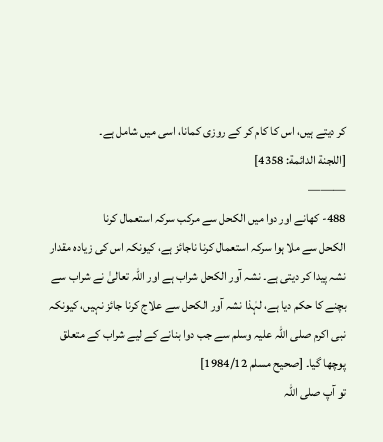کر دیتے ہیں، اس کا کام کر کے روزی کمانا، اسی میں شامل ہے۔
[اللجنة الدائمة: 4358]
———
488- کھانے اور دوا میں الکحل سے مرکب سرکہ استعمال کرنا
الکحل سے ملا ہوا سرکہ استعمال کرنا ناجائز ہے، کیونکہ اس کی زیادہ مقدار نشہ پیدا کر دیتی ہے۔ نشہ آور الکحل شراب ہے اور اللہ تعالیٰ نے شراب سے بچنے کا حکم دیا ہے، لہٰذا نشہ آور الکحل سے علاج کرنا جائز نہیں، کیونکہ نبی اکرم صلی اللہ علیہ وسلم سے جب دوا بنانے کے لیے شراب کے متعلق پوچھا گیا۔ [صحيح مسلم 1984/12]
تو آپ صلى اللہ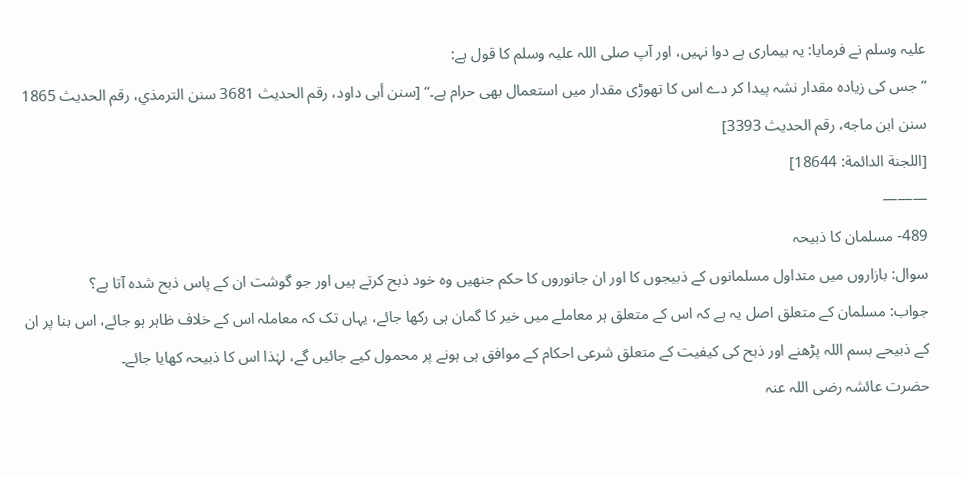علیہ وسلم نے فرمایا: یہ بیماری ہے دوا نہیں، اور آپ صلى اللہ علیہ وسلم کا قول ہے:
”جس کی زیادہ مقدار نشہ پیدا کر دے اس کا تھوڑی مقدار میں استعمال بھی حرام ہے۔“ [سنن أبى داود، رقم الحديث 3681 سنن الترمذي، رقم الحديث 1865 سنن ابن ماجه، رقم الحديث 3393]
[اللجنة الدائمة: 18644]
———
489- مسلمان کا ذبیحہ
سوال: بازاروں میں متداول مسلمانوں کے ذبیجوں کا اور ان جانوروں کا حکم جنھیں وہ خود ذبح کرتے ہیں اور جو گوشت ان کے پاس ذبح شدہ آتا ہے؟
جواب: مسلمان کے متعلق اصل یہ ہے کہ اس کے متعلق ہر معاملے میں خیر کا گمان ہی رکھا جائے، یہاں تک کہ معاملہ اس کے خلاف ظاہر ہو جائے، اس بنا پر ان کے ذبیحے بسم اللہ پڑھنے اور ذبح کی کیفیت کے متعلق شرعی احکام کے موافق ہی ہونے پر محمول کیے جائیں گے، لہٰذا اس کا ذبیحہ کھایا جائے۔
حضرت عائشہ رضی اللہ عنہ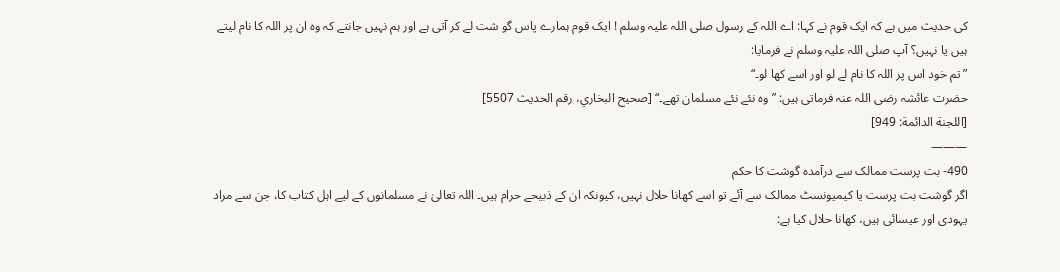کی حدیث میں ہے کہ ایک قوم نے کہا: اے اللہ کے رسول صلی اللہ علیہ وسلم ! ایک قوم ہمارے پاس گو شت لے کر آتی ہے اور ہم نہیں جانتے کہ وہ ان پر اللہ کا نام لیتے ہیں یا نہیں؟ آپ صلى اللہ علیہ وسلم نے فرمایا:
”تم خود اس پر اللہ کا نام لے لو اور اسے کھا لو۔“
حضرت عائشہ رضی اللہ عنہ فرماتی ہیں: ”وہ نئے نئے مسلمان تھے۔“ [صحيح البخاري، رقم الحديث 5507]
[اللجنة الدائمة: 949]
———
490- بت پرست ممالک سے درآمدہ گوشت کا حکم
اگر گوشت بت پرست یا کیمیونسٹ ممالک سے آئے تو اسے کھانا حلال نہیں، کیونکہ ان کے ذبیحے حرام ہیں۔ اللہ تعالیٰ نے مسلمانوں کے لیے اہل کتاب کا، جن سے مراد یہودی اور عیسائی ہیں، کھانا حلال کیا ہے: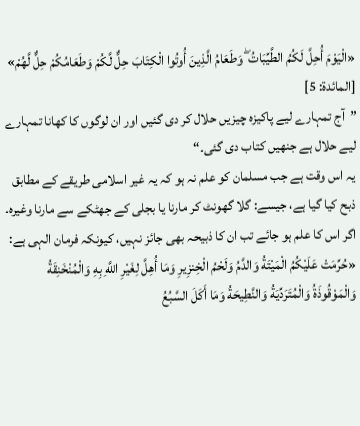«الْيَوْمَ أُحِلَّ لَكُمُ الطَّيِّبَاتُ ۖ وَطَعَامُ الَّذِينَ أُوتُوا الْكِتَابَ حِلٌّ لَّكُمْ وَطَعَامُكُمْ حِلٌّ لَّهُمْ» [المائدة: 5]
”آج تمہارے لیے پاکیزہ چیزیں حلال کر دی گئیں اور ان لوگوں کا کھانا تمہارے لیے حلال ہے جنھیں کتاب دی گئی۔“
یہ اس وقت ہے جب مسلمان کو علم نہ ہو کہ یہ غیر اسلامی طریقے کے مطابق ذبح کیا گیا ہے، جیسے: گلا گھونٹ کر مارنا یا بجلی کے جھٹکے سے مارنا وغیرہ۔
اگر اس کا علم ہو جائے تب ان کا ذبیحہ بھی جائز نہیں، کیونکہ فرمان الہی ہے:
«حُرِّمَتْ عَلَيْكُمُ الْمَيْتَةُ وَالدَّمُ وَلَحْمُ الْخِنزِيرِ وَمَا أُهِلَّ لِغَيْرِ اللَّهِ بِهِ وَالْمُنْخَنِقَةُ وَالْمَوْقُوذَةُ وَالْمُتَرَدِّيَةُ وَالنَّطِيحَةُ وَمَا أَكَلَ السَّبُعُ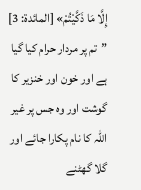إِلَّا مَا ذَكَّيْتُمْ» [المائدة: 3]
”تم پر مردار حرام کیا گیا ہے اور خون اور خنزیر کا گوشت اور وہ جس پر غیر اللہ کا نام پکارا جائے اور گلا گھٹنے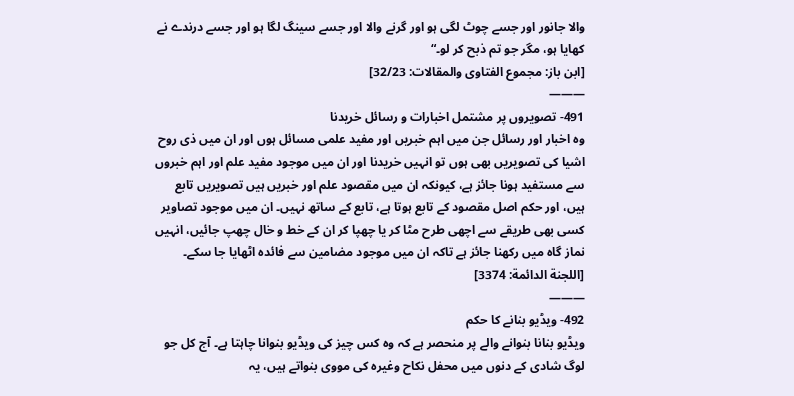والا جانور اور جسے چوٹ لگی ہو اور گرنے والا اور جسے سینگ لگا ہو اور جسے درندے نے کھایا ہو، مگر جو تم ذبح کر لو۔“
[ابن باز: مجموع الفتاوى والمقالات: 32/23]
———
491- تصویروں پر مشتمل اخبارات و رسائل خریدنا
وہ اخبار اور رسائل جن میں اہم خبریں اور مفید علمی مسائل ہوں اور ان میں ذی روح اشیا کی تصویریں بھی ہوں تو انہیں خریدنا اور ان میں موجود مفید علم اور اہم خبروں سے مستفید ہونا جائز ہے، کیونکہ ان میں مقصود علم اور خبریں ہیں تصویریں تابع ہیں، اور حکم اصل مقصود کے تابع ہوتا ہے، تابع کے ساتھ نہیں۔ ان میں موجود تصاویر کسی بھی طریقے سے اچھی طرح مٹا کر یا چھپا کر ان کے خط و خال چھپ جائیں، انہیں نماز گاہ میں رکھنا جائز ہے تاکہ ان میں موجود مضامین سے فائدہ اٹھایا جا سکے۔
[اللجنة الدائمة: 3374]
———
492- ویڈیو بنانے کا حکم
ویڈیو بنانا بنوانے والے پر منحصر ہے کہ وہ کس چیز کی ویڈیو بنوانا چاہتا ہے۔ آج کل جو لوگ شادی کے دنوں میں محفل نکاح وغیرہ کی مووی بنواتے ہیں، یہ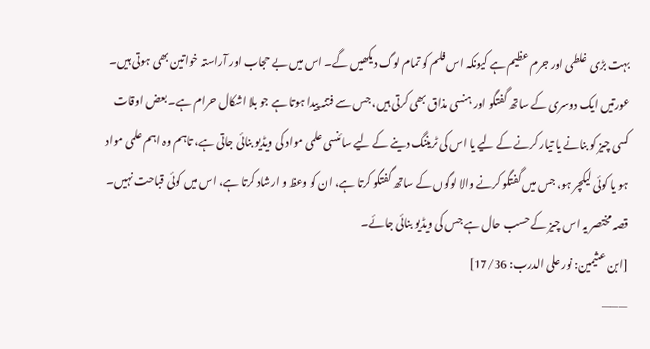بہت بڑی غلطی اور جرم عظیم ہے کیونکہ اس فلم کو تمام لوگ دیکھیں گے۔ اس میں بے حجاب اور آراستہ خواتین بھی ہوتی ہیں۔ عورتیں ایک دوسری کے ساتھ گفتگو اور ہنسی مذاق بھی کرتی ہیں، جس سے فتنہ پیدا ہوتا ہے جو بلا اشکال حرام ہے۔ بعض اوقات کسی چیز کو بنانے یا تیار کرنے کے لیے یا اس کی ٹریننگ دینے کے لیے سائنسی علمی مواد کی ویڈیو بنائی جاتی ہے، تاہم وہ اہم علمی مواد ہو یا کوئی لیکچر ہو، جس میں گفتگو کرنے والا لوگوں کے ساتھ گفتگو کرتا ہے، ان کو وعظ و ارشاد کرتا ہے، اس میں کوئی قباحت نہیں۔ قصہ مختصر یہ اس چیز کے حسب حال ہے جس کی ویڈیو بنائی جائے۔
[ابن عثيمين: نور على الدرب: 17/36]
———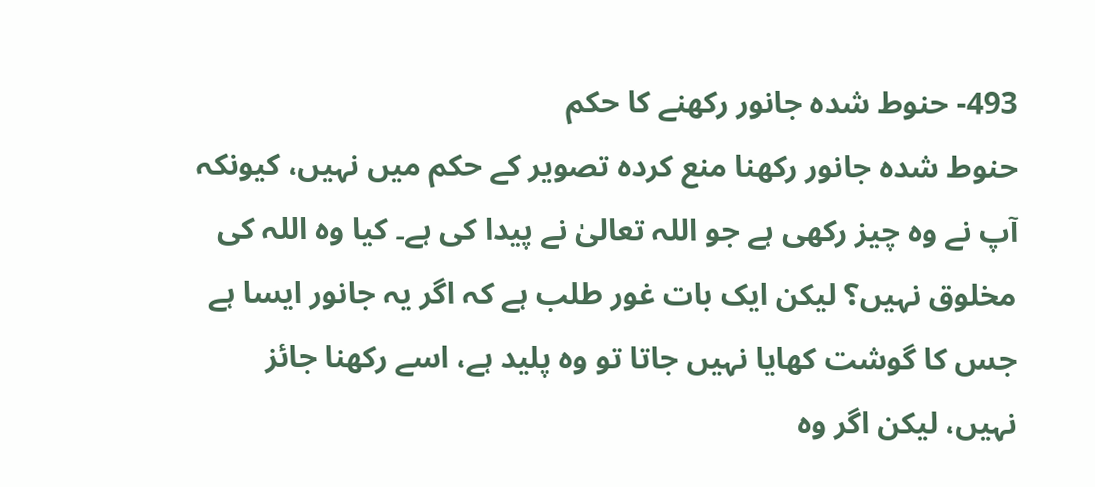493- حنوط شدہ جانور رکھنے کا حکم
حنوط شدہ جانور رکھنا منع کردہ تصویر کے حکم میں نہیں، کیونکہ آپ نے وہ چیز رکھی ہے جو اللہ تعالیٰ نے پیدا کی ہے۔ کیا وہ اللہ کی مخلوق نہیں؟ لیکن ایک بات غور طلب ہے کہ اگر یہ جانور ایسا ہے جس کا گوشت کھایا نہیں جاتا تو وہ پلید ہے، اسے رکھنا جائز نہیں، لیکن اگر وہ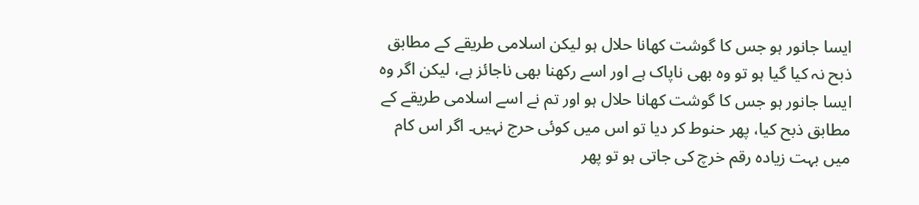ایسا جانور ہو جس کا گوشت کھانا حلال ہو لیکن اسلامی طریقے کے مطابق ذبح نہ کیا گیا ہو تو وہ بھی ناپاک ہے اور اسے رکھنا بھی ناجائز ہے، لیکن اگر وہ ایسا جانور ہو جس کا گوشت کھانا حلال ہو اور تم نے اسے اسلامی طریقے کے مطابق ذبح کیا، پھر حنوط کر دیا تو اس میں کوئی حرج نہیں۔ اگر اس کام میں بہت زیادہ رقم خرچ کی جاتی ہو تو پھر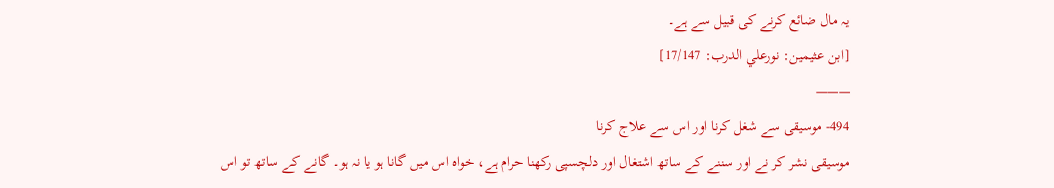یہ مال ضائع کرنے کی قبیل سے ہے۔
[ابن عثيمين: نورعلي الدرب: 17/147]
———
494- موسیقی سے شغل کرنا اور اس سے علاج کرنا
موسیقی نشر کر نے اور سننے کے ساتھ اشتغال اور دلچسپی رکھنا حرام ہے، خواہ اس میں گانا ہو یا نہ ہو۔ گانے کے ساتھ تو اس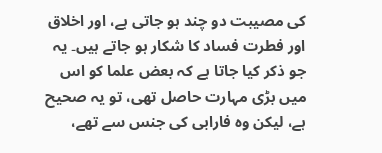کی مصیبت دو چند ہو جاتی ہے، اور اخلاق اور فطرت فساد کا شکار ہو جاتے ہیں۔ یہ جو ذکر کیا جاتا ہے کہ بعض علما کو اس میں بڑی مہارت حاصل تھی، تو یہ صحیح ہے، لیکن وہ فارابی کی جنس سے تھے،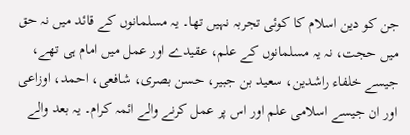جن کو دین اسلام کا کوئی تجربہ نہیں تھا۔ یہ مسلمانوں کے قائد میں نہ حق میں حجت، نہ یہ مسلمانوں کے علم، عقیدے اور عمل میں امام ہی تھے، جیسے خلفاء راشدین، سعید بن جبیر، حسن بصری، شافعی، احمد، اوزاعی اور ان جیسے اسلامی علم اور اس پر عمل کرنے والے ائمہ کرام۔ یہ بعد والے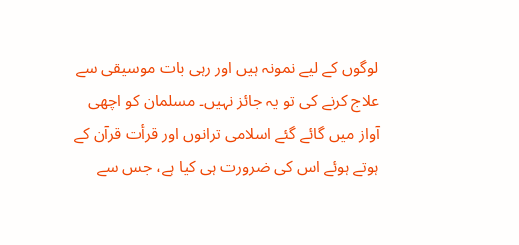لوگوں کے لیے نمونہ ہیں اور رہی بات موسیقی سے علاج کرنے کی تو یہ جائز نہیں۔ مسلمان کو اچھی آواز میں گائے گئے اسلامی ترانوں اور قرأت قرآن کے ہوتے ہوئے اس کی ضرورت ہی کیا ہے، جس سے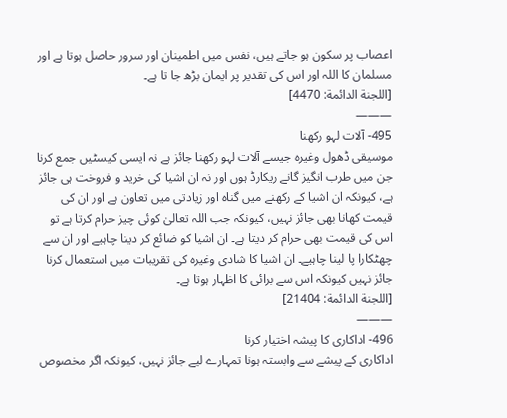اعصاب پر سکون ہو جاتے ہیں، نفس میں اطمینان اور سرور حاصل ہوتا ہے اور مسلمان کا اللہ اور اس کی تقدیر پر ایمان بڑھ جا تا ہے۔
[اللجنة الدائمة: 4470]
———
495- آلات لہو رکھنا
موسیقی ڈھول وغیرہ جیسے آلات لہو رکھنا جائز ہے نہ ایسی کیسٹیں جمع کرنا جن میں طرب انگیز گانے ریکارڈ ہوں اور نہ ان اشیا کی خرید و فروخت ہی جائز ہے، کیونکہ ان اشیا کے رکھنے میں گناہ اور زیادتی میں تعاون ہے اور ان کی قیمت کھانا بھی جائز نہیں، کیونکہ جب اللہ تعالیٰ کوئی چیز حرام کرتا ہے تو اس کی قیمت بھی حرام کر دیتا ہے۔ ان اشیا کو ضائع کر دینا چاہیے اور ان سے چھٹکارا پا لینا چاہیے۔ ان اشیا کا شادی وغیرہ کی تقریبات میں استعمال کرنا جائز نہیں کیونکہ اس سے برائی کا اظہار ہوتا ہے۔
[اللجنة الدائمة: 21404]
———
496- اداکاری کا پیشہ اختیار کرنا
اداکاری کے پیشے سے وابستہ ہونا تمہارے لیے جائز نہیں، کیونکہ اگر مخصوص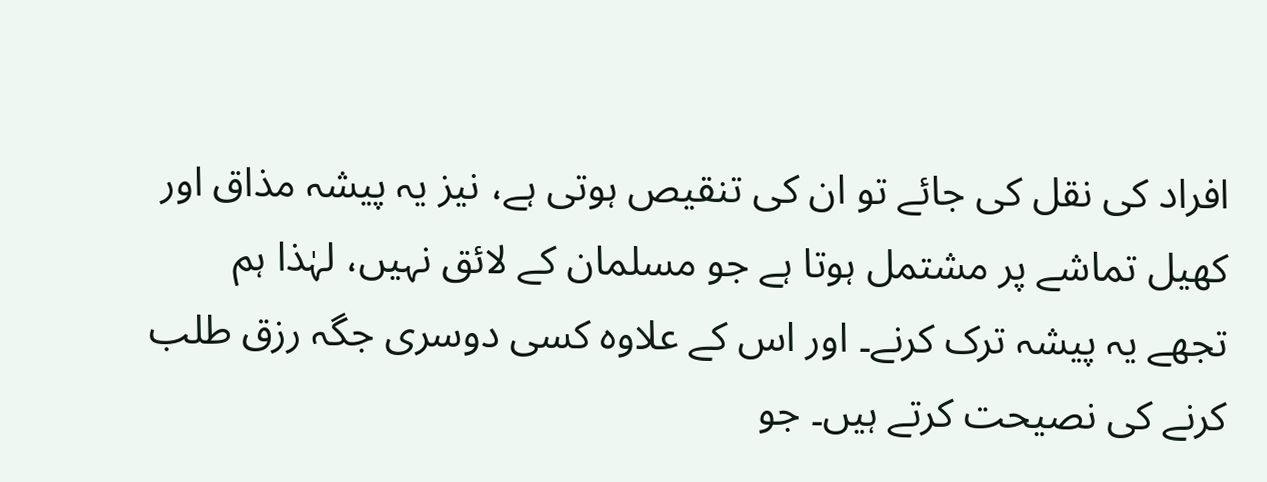افراد کی نقل کی جائے تو ان کی تنقیص ہوتی ہے، نیز یہ پیشہ مذاق اور کھیل تماشے پر مشتمل ہوتا ہے جو مسلمان کے لائق نہیں، لہٰذا ہم تجھے یہ پیشہ ترک کرنے۔ اور اس کے علاوہ کسی دوسری جگہ رزق طلب کرنے کی نصیحت کرتے ہیں۔ جو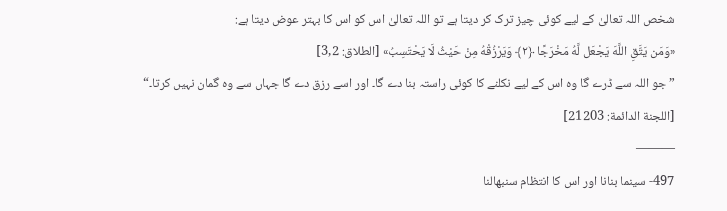شخص اللہ تعالیٰ کے لیے کوئی چیز ترک کر دیتا ہے تو اللہ تعالیٰ اس کو اس کا بہتر عوض دیتا ہے:
«وَمَن يَتَّقِ اللَّهَ يَجْعَل لَّهُ مَخْرَجًا ﴿٢﴾ وَيَرْزُقْهُ مِنْ حَيْثُ لَا يَحْتَسِبُ» [الطلاق: 3,2]
”جو اللہ سے ڈرے گا وہ اس کے لیے نکلنے کا کوئی راستہ بنا دے گا۔ اور اسے رزق دے گا جہاں سے وہ گمان نہیں کرتا۔“
[اللجنة الدائمة: 21203]
———
497- سینما بنانا اور اس کا انتظام سنبھالنا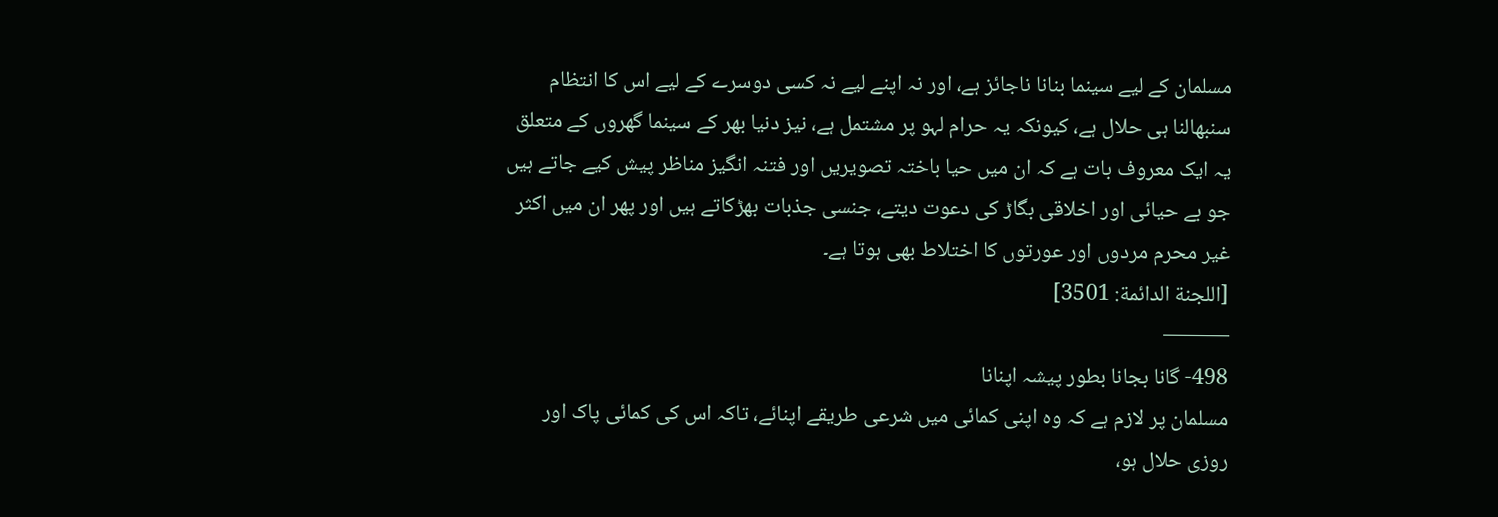مسلمان کے لیے سینما بنانا ناجائز ہے، اور نہ اپنے لیے نہ کسی دوسرے کے لیے اس کا انتظام سنبھالنا ہی حلال ہے، کیونکہ یہ حرام لہو پر مشتمل ہے، نیز دنیا بھر کے سینما گھروں کے متعلق یہ ایک معروف بات ہے کہ ان میں حیا باختہ تصویریں اور فتنہ انگیز مناظر پیش کیے جاتے ہیں جو بے حیائی اور اخلاقی بگاڑ کی دعوت دیتے، جنسی جذبات بھڑکاتے ہیں اور پھر ان میں اکثر غیر محرم مردوں اور عورتوں کا اختلاط بھی ہوتا ہے۔
[اللجنة الدائمة: 3501]
———
498- گانا بجانا بطور پیشہ اپنانا
مسلمان پر لازم ہے کہ وہ اپنی کمائی میں شرعی طریقے اپنائے، تاکہ اس کی کمائی پاک اور روزی حلال ہو،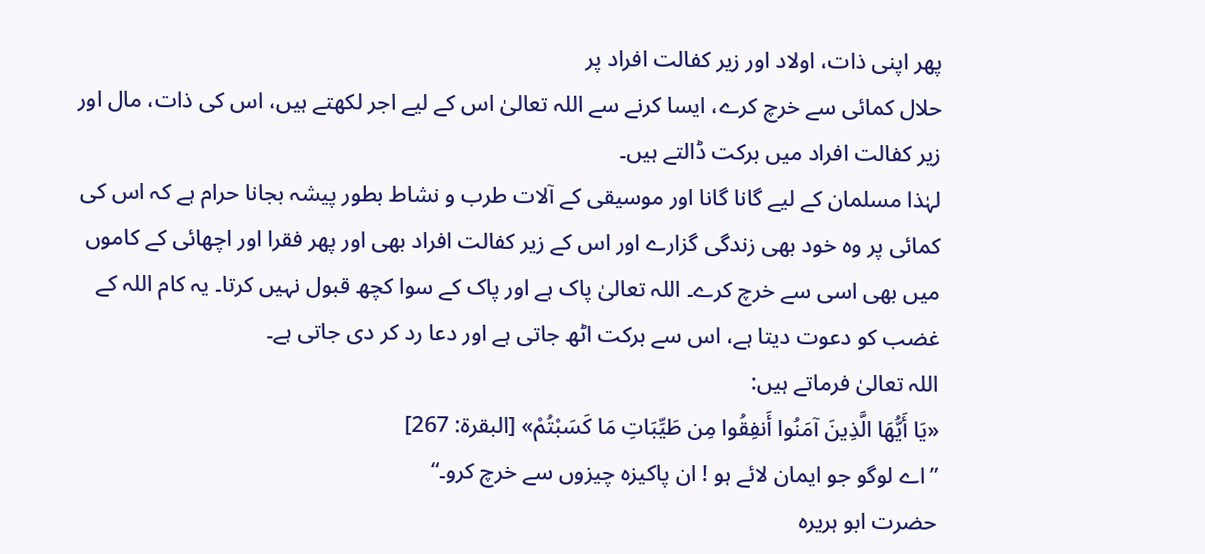پھر اپنی ذات، اولاد اور زیر کفالت افراد پر
حلال کمائی سے خرچ کرے، ایسا کرنے سے اللہ تعالیٰ اس کے لیے اجر لکھتے ہیں، اس کی ذات، مال اور زیر کفالت افراد میں برکت ڈالتے ہیں۔
لہٰذا مسلمان کے لیے گانا گانا اور موسیقی کے آلات طرب و نشاط بطور پیشہ بجانا حرام ہے کہ اس کی کمائی پر وہ خود بھی زندگی گزارے اور اس کے زیر کفالت افراد بھی اور پھر فقرا اور اچھائی کے کاموں میں بھی اسی سے خرچ کرے۔ اللہ تعالیٰ پاک ہے اور پاک کے سوا کچھ قبول نہیں کرتا۔ یہ کام اللہ کے غضب کو دعوت دیتا ہے، اس سے برکت اٹھ جاتی ہے اور دعا رد کر دی جاتی ہے۔
اللہ تعالیٰ فرماتے ہیں:
«يَا أَيُّهَا الَّذِينَ آمَنُوا أَنفِقُوا مِن طَيِّبَاتِ مَا كَسَبْتُمْ» [البقرة: 267]
”اے لوگو جو ایمان لائے ہو ! ان پاکیزہ چیزوں سے خرچ کرو۔“
حضرت ابو ہریرہ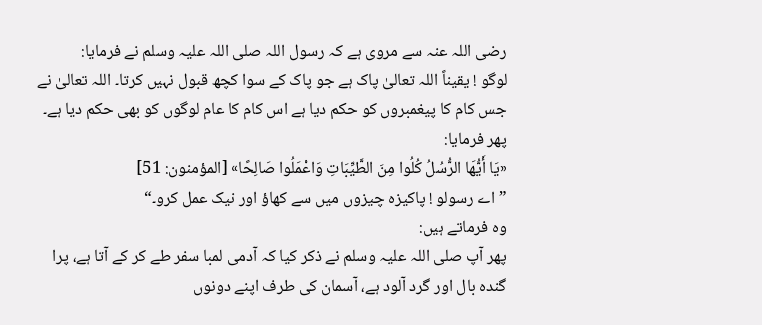رضی اللہ عنہ سے مروی ہے کہ رسول اللہ صلی اللہ علیہ وسلم نے فرمایا:
لوگو ! یقیناً اللہ تعالیٰ پاک ہے جو پاک کے سوا کچھ قبول نہیں کرتا۔ اللہ تعالیٰ نے جس کام کا پیغمبروں کو حکم دیا ہے اس کام کا عام لوگوں کو بھی حکم دیا ہے۔ پھر فرمایا:
«يَا أَيُّهَا الرُّسُلُ كُلُوا مِنَ الطَّيِّبَاتِ وَاعْمَلُوا صَالِحًا» [المؤمنون: 51]
”اے رسولو ! پاکیزہ چیزوں میں سے کھاؤ اور نیک عمل کرو۔“
وہ فرماتے ہیں:
پھر آپ صلی اللہ علیہ وسلم نے ذکر کیا کہ آدمی لمبا سفر طے کر کے آتا ہے، پرا گندہ بال اور گرد آلود ہے، آسمان کی طرف اپنے دونوں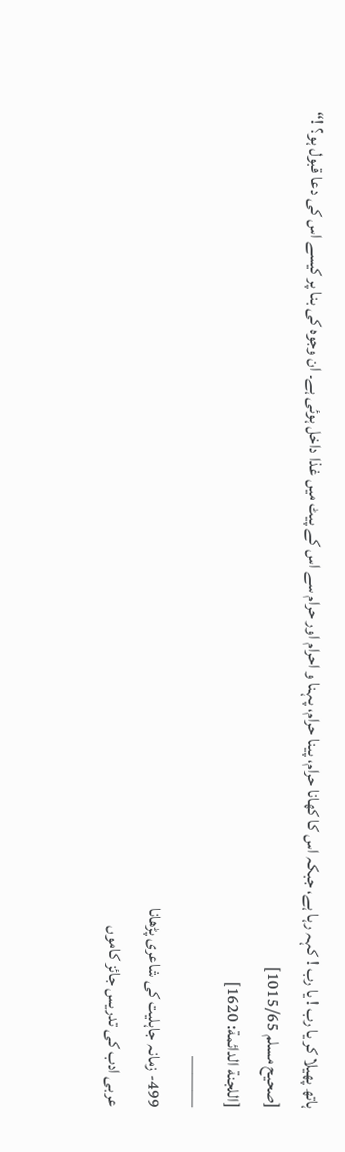ہاتھ پھیلا کر یا رب ! یا رب ! کہہ رہا ہے، جبکہ اس کا کھانا حرام، پینا حرام، پہنا و احرام اور حرام سے اس کے پیٹ میں غذا داخل ہوئی ہے۔ ان وجوہ کی بنا پر کیسے اس کی دعا قبول ہو؟ !“ [صحيح مسلم 1015/65]
[اللجنة الدائمة: 1620]
———
499- زمانہ جاہلیت کی شاعری پڑھانا
عربی ادب کی تدریس جائز کاموں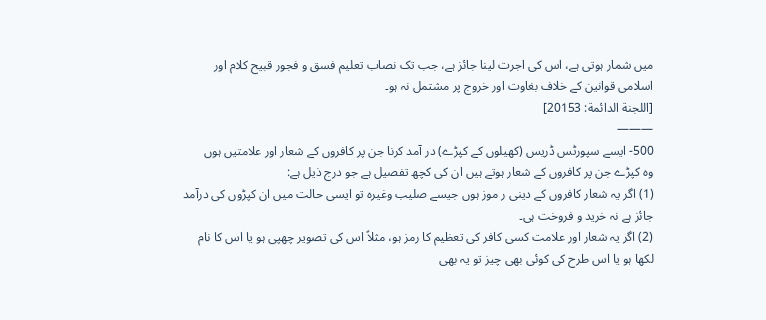میں شمار ہوتی ہے، اس کی اجرت لینا جائز ہے، جب تک نصاب تعلیم فسق و فجور قبیح کلام اور اسلامی قوانین کے خلاف بغاوت اور خروج پر مشتمل نہ ہو۔
[اللجنة الدائمة: 20153]
———
500- ایسے سپورٹس ڈریس (کھیلوں کے کپڑے) در آمد کرنا جن پر کافروں کے شعار اور علامتیں ہوں
وہ کپڑے جن پر کافروں کے شعار ہوتے ہیں ان کی کچھ تفصیل ہے جو درج ذیل ہے:
(1) اگر یہ شعار کافروں کے دینی ر موز ہوں جیسے صلیب وغیرہ تو ایسی حالت میں ان کپڑوں کی درآمد جائز ہے نہ خرید و فروخت ہی۔
(2) اگر یہ شعار اور علامت کسی کافر کی تعظیم کا رمز ہو، مثلاً اس کی تصویر چھپی ہو یا اس کا نام لکھا ہو یا اس طرح کی کوئی بھی چیز تو یہ بھی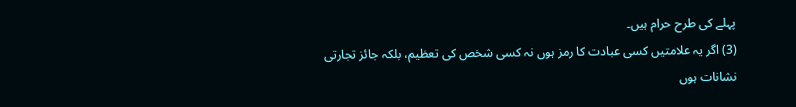پہلے کی طرح حرام ہیں۔
(3) اگر یہ علامتیں کسی عبادت کا رمز ہوں نہ کسی شخص کی تعظیم، بلکہ جائز تجارتی نشانات ہوں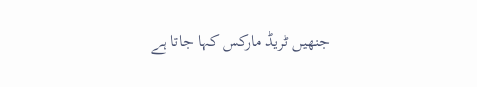جنھیں ٹریڈ مارکس کہا جاتا ہے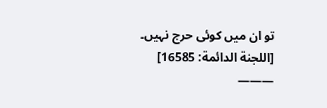تو ان میں کوئی حرج نہیں۔
[اللجنة الدائمة: 16585]
———